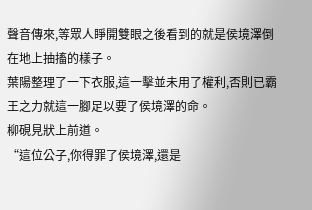聲音傳來,等眾人睜開雙眼之後看到的就是侯境澤倒在地上抽搐的樣子。
葉陽整理了一下衣服,這一擊並未用了權利,否則已霸王之力就這一腳足以要了侯境澤的命。
柳硯見狀上前道。
“這位公子,你得罪了侯境澤,還是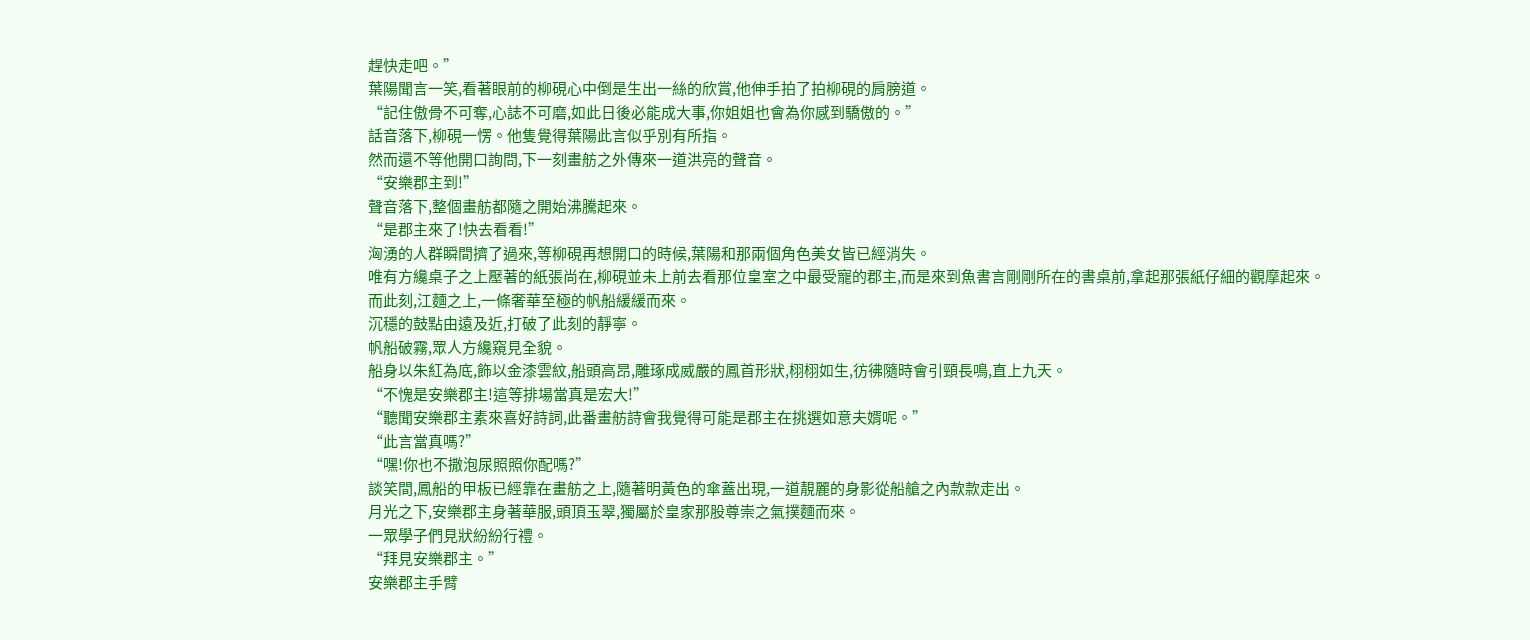趕快走吧。”
葉陽聞言一笑,看著眼前的柳硯心中倒是生出一絲的欣賞,他伸手拍了拍柳硯的肩膀道。
“記住傲骨不可奪,心誌不可磨,如此日後必能成大事,你姐姐也會為你感到驕傲的。”
話音落下,柳硯一愣。他隻覺得葉陽此言似乎別有所指。
然而還不等他開口詢問,下一刻畫舫之外傳來一道洪亮的聲音。
“安樂郡主到!”
聲音落下,整個畫舫都隨之開始沸騰起來。
“是郡主來了!快去看看!”
洶湧的人群瞬間擠了過來,等柳硯再想開口的時候,葉陽和那兩個角色美女皆已經消失。
唯有方纔桌子之上壓著的紙張尚在,柳硯並未上前去看那位皇室之中最受寵的郡主,而是來到魚書言剛剛所在的書桌前,拿起那張紙仔細的觀摩起來。
而此刻,江麵之上,一條奢華至極的帆船緩緩而來。
沉穩的鼓點由遠及近,打破了此刻的靜寧。
帆船破霧,眾人方纔窺見全貌。
船身以朱紅為底,飾以金漆雲紋,船頭高昂,雕琢成威嚴的鳳首形狀,栩栩如生,彷彿隨時會引頸長鳴,直上九天。
“不愧是安樂郡主!這等排場當真是宏大!”
“聽聞安樂郡主素來喜好詩詞,此番畫舫詩會我覺得可能是郡主在挑選如意夫婿呢。”
“此言當真嗎?”
“嘿!你也不撒泡尿照照你配嗎?”
談笑間,鳳船的甲板已經靠在畫舫之上,隨著明黃色的傘蓋出現,一道靚麗的身影從船艙之內款款走出。
月光之下,安樂郡主身著華服,頭頂玉翠,獨屬於皇家那股尊崇之氣撲麵而來。
一眾學子們見狀紛紛行禮。
“拜見安樂郡主。”
安樂郡主手臂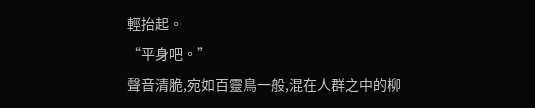輕抬起。
“平身吧。”
聲音清脆,宛如百靈鳥一般,混在人群之中的柳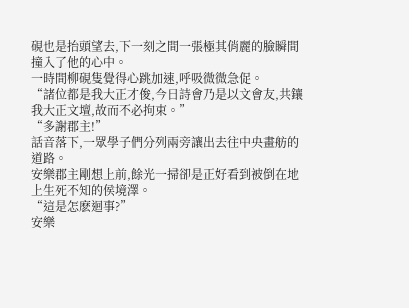硯也是抬頭望去,下一刻之間一張極其俏麗的臉瞬間撞入了他的心中。
一時間柳硯隻覺得心跳加速,呼吸微微急促。
“諸位都是我大正才俊,今日詩會乃是以文會友,共鑲我大正文壇,故而不必拘束。”
“多謝郡主!”
話音落下,一眾學子們分列兩旁讓出去往中央畫舫的道路。
安樂郡主剛想上前,餘光一掃卻是正好看到被倒在地上生死不知的侯境澤。
“這是怎麽迴事?”
安樂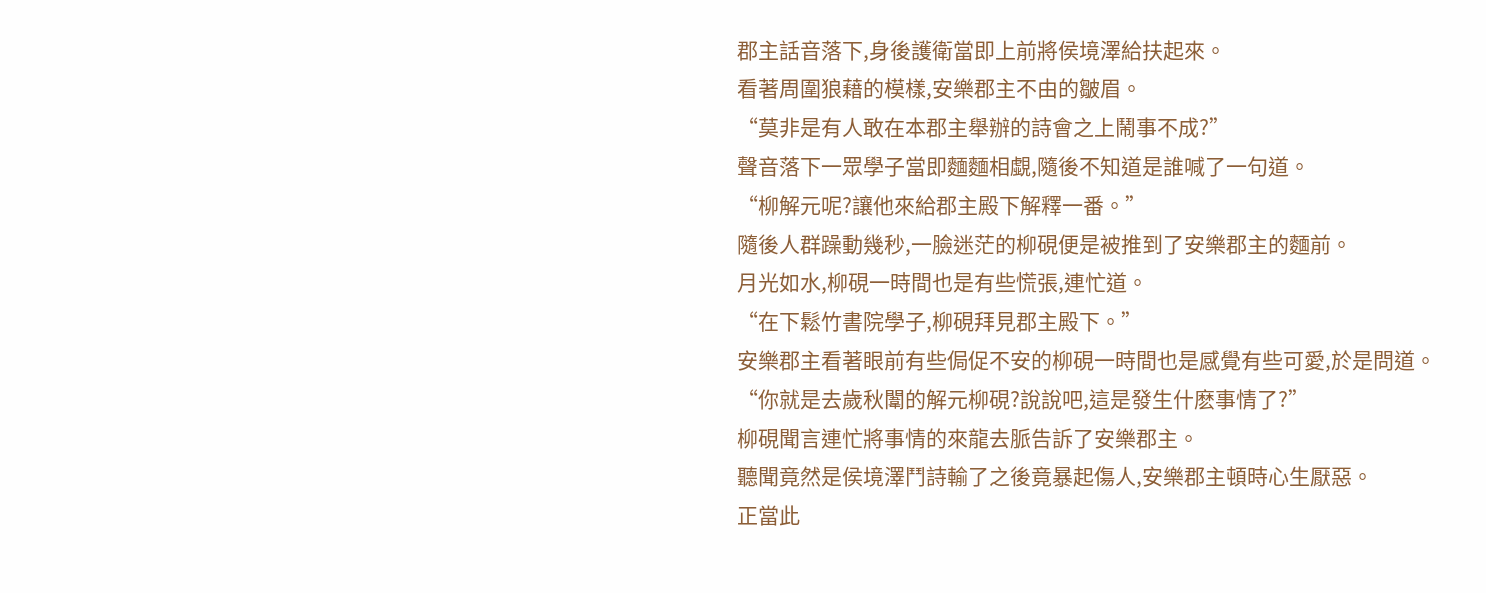郡主話音落下,身後護衛當即上前將侯境澤給扶起來。
看著周圍狼藉的模樣,安樂郡主不由的皺眉。
“莫非是有人敢在本郡主舉辦的詩會之上鬧事不成?”
聲音落下一眾學子當即麵麵相覷,隨後不知道是誰喊了一句道。
“柳解元呢?讓他來給郡主殿下解釋一番。”
隨後人群躁動幾秒,一臉迷茫的柳硯便是被推到了安樂郡主的麵前。
月光如水,柳硯一時間也是有些慌張,連忙道。
“在下鬆竹書院學子,柳硯拜見郡主殿下。”
安樂郡主看著眼前有些侷促不安的柳硯一時間也是感覺有些可愛,於是問道。
“你就是去歲秋闈的解元柳硯?說說吧,這是發生什麽事情了?”
柳硯聞言連忙將事情的來龍去脈告訴了安樂郡主。
聽聞竟然是侯境澤鬥詩輸了之後竟暴起傷人,安樂郡主頓時心生厭惡。
正當此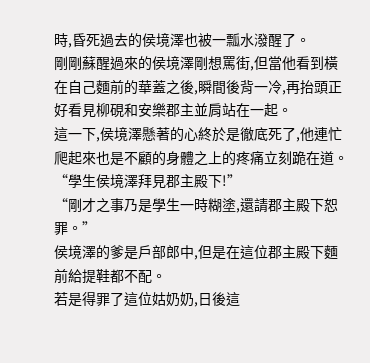時,昏死過去的侯境澤也被一瓢水潑醒了。
剛剛蘇醒過來的侯境澤剛想罵街,但當他看到橫在自己麵前的華蓋之後,瞬間後背一冷,再抬頭正好看見柳硯和安樂郡主並肩站在一起。
這一下,侯境澤懸著的心終於是徹底死了,他連忙爬起來也是不顧的身體之上的疼痛立刻跪在道。
“學生侯境澤拜見郡主殿下!”
“剛才之事乃是學生一時糊塗,還請郡主殿下恕罪。”
侯境澤的爹是戶部郎中,但是在這位郡主殿下麵前給提鞋都不配。
若是得罪了這位姑奶奶,日後這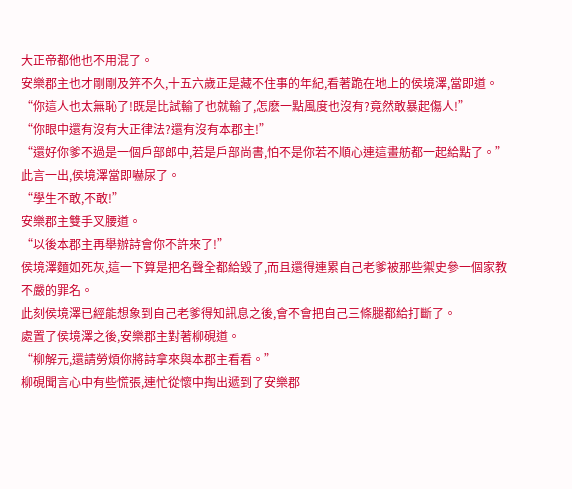大正帝都他也不用混了。
安樂郡主也才剛剛及笄不久,十五六歲正是藏不住事的年紀,看著跪在地上的侯境澤,當即道。
“你這人也太無恥了!既是比試輸了也就輸了,怎麽一點風度也沒有?竟然敢暴起傷人!”
“你眼中還有沒有大正律法?還有沒有本郡主!”
“還好你爹不過是一個戶部郎中,若是戶部尚書,怕不是你若不順心連這畫舫都一起給點了。”
此言一出,侯境澤當即嚇尿了。
“學生不敢,不敢!”
安樂郡主雙手叉腰道。
“以後本郡主再舉辦詩會你不許來了!”
侯境澤麵如死灰,這一下算是把名聲全都給毀了,而且還得連累自己老爹被那些禦史參一個家教不嚴的罪名。
此刻侯境澤已經能想象到自己老爹得知訊息之後,會不會把自己三條腿都給打斷了。
處置了侯境澤之後,安樂郡主對著柳硯道。
“柳解元,還請勞煩你將詩拿來與本郡主看看。”
柳硯聞言心中有些慌張,連忙從懷中掏出遞到了安樂郡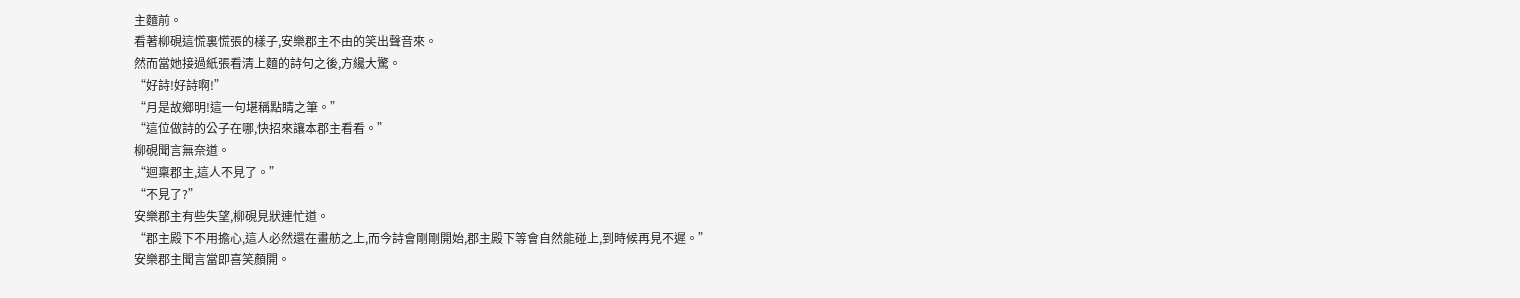主麵前。
看著柳硯這慌裏慌張的樣子,安樂郡主不由的笑出聲音來。
然而當她接過紙張看清上麵的詩句之後,方纔大驚。
“好詩!好詩啊!”
“月是故鄉明!這一句堪稱點睛之筆。”
“這位做詩的公子在哪,快招來讓本郡主看看。”
柳硯聞言無奈道。
“迴稟郡主,這人不見了。”
“不見了?”
安樂郡主有些失望,柳硯見狀連忙道。
“郡主殿下不用擔心,這人必然還在畫舫之上,而今詩會剛剛開始,郡主殿下等會自然能碰上,到時候再見不遲。”
安樂郡主聞言當即喜笑顏開。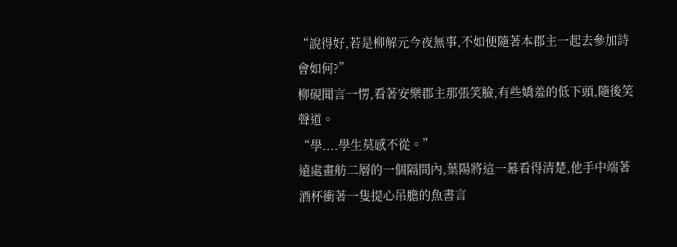“說得好,若是柳解元今夜無事,不如便隨著本郡主一起去參加詩會如何?”
柳硯聞言一愣,看著安樂郡主那張笑臉,有些嬌羞的低下頭,隨後笑聲道。
“學....學生莫感不從。”
遠處畫舫二層的一個隔間內,葉陽將這一幕看得清楚,他手中端著酒杯衝著一隻提心吊膽的魚書言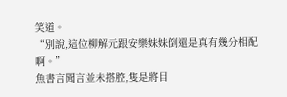笑道。
“別說,這位柳解元跟安樂妹妹倒還是真有幾分相配啊。”
魚書言聞言並未搭腔,隻是將目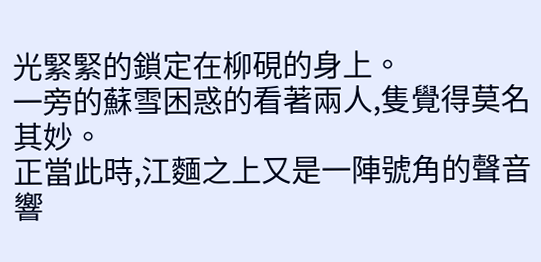光緊緊的鎖定在柳硯的身上。
一旁的蘇雪困惑的看著兩人,隻覺得莫名其妙。
正當此時,江麵之上又是一陣號角的聲音響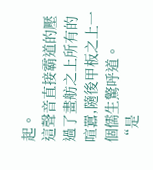起。
這聲音直接霸道的壓過了畫舫之上所有的喧囂,隨後甲板之上一個儒生驚呼道。
“是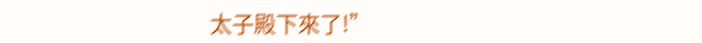太子殿下來了!”